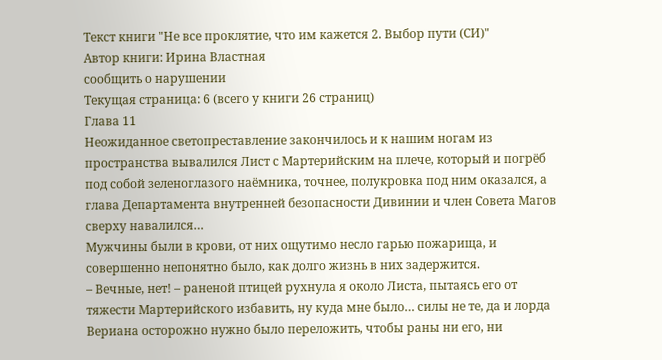Текст книги "Не все проклятие, что им кажется 2. Выбор пути (СИ)"
Автор книги: Ирина Властная
сообщить о нарушении
Текущая страница: 6 (всего у книги 26 страниц)
Глава 11
Неожиданное светопреставление закончилось и к нашим ногам из пространства вывалился Лист с Мартерийским на плече, который и погрёб под собой зеленоглазого наёмника, точнее, полукровка под ним оказался, а глава Департамента внутренней безопасности Дивинии и член Совета Магов сверху навалился…
Мужчины были в крови, от них ощутимо несло гарью пожарища, и совершенно непонятно было, как долго жизнь в них задержится.
– Вечные, нет! – раненой птицей рухнула я около Листа, пытаясь его от тяжести Мартерийского избавить, ну куда мне было… силы не те, да и лорда Вериана осторожно нужно было переложить, чтобы раны ни его, ни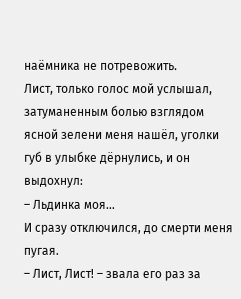наёмника не потревожить.
Лист, только голос мой услышал, затуманенным болью взглядом ясной зелени меня нашёл, уголки губ в улыбке дёрнулись, и он выдохнул:
– Льдинка моя…
И сразу отключился, до смерти меня пугая.
– Лист, Лист! – звала его раз за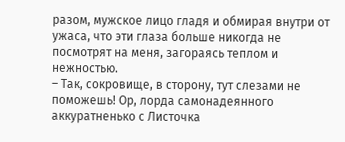разом, мужское лицо гладя и обмирая внутри от ужаса, что эти глаза больше никогда не посмотрят на меня, загораясь теплом и нежностью.
– Так, сокровище, в сторону, тут слезами не поможешь! Ор, лорда самонадеянного аккуратненько с Листочка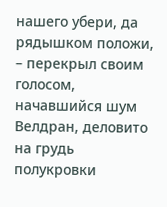нашего убери, да рядышком положи, – перекрыл своим голосом, начавшийся шум Велдран, деловито на грудь полукровки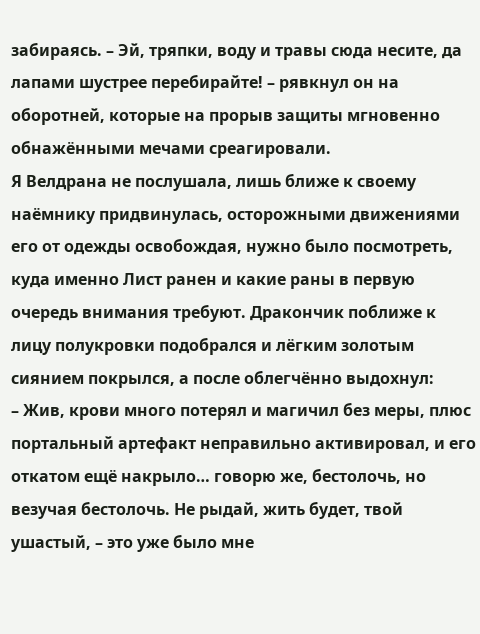забираясь. – Эй, тряпки, воду и травы сюда несите, да лапами шустрее перебирайте! – рявкнул он на оборотней, которые на прорыв защиты мгновенно обнажёнными мечами среагировали.
Я Велдрана не послушала, лишь ближе к своему наёмнику придвинулась, осторожными движениями его от одежды освобождая, нужно было посмотреть, куда именно Лист ранен и какие раны в первую очередь внимания требуют. Дракончик поближе к лицу полукровки подобрался и лёгким золотым сиянием покрылся, а после облегчённо выдохнул:
– Жив, крови много потерял и магичил без меры, плюс портальный артефакт неправильно активировал, и его откатом ещё накрыло… говорю же, бестолочь, но везучая бестолочь. Не рыдай, жить будет, твой ушастый, – это уже было мне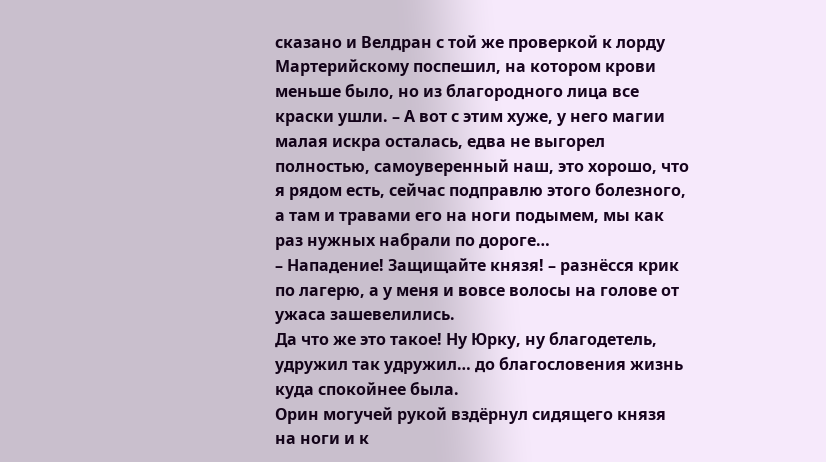сказано и Велдран с той же проверкой к лорду Мартерийскому поспешил, на котором крови меньше было, но из благородного лица все краски ушли. – А вот с этим хуже, у него магии малая искра осталась, едва не выгорел полностью, самоуверенный наш, это хорошо, что я рядом есть, сейчас подправлю этого болезного, а там и травами его на ноги подымем, мы как раз нужных набрали по дороге…
– Нападение! Защищайте князя! – разнёсся крик по лагерю, а у меня и вовсе волосы на голове от ужаса зашевелились.
Да что же это такое! Ну Юрку, ну благодетель, удружил так удружил… до благословения жизнь куда спокойнее была.
Орин могучей рукой вздёрнул сидящего князя на ноги и к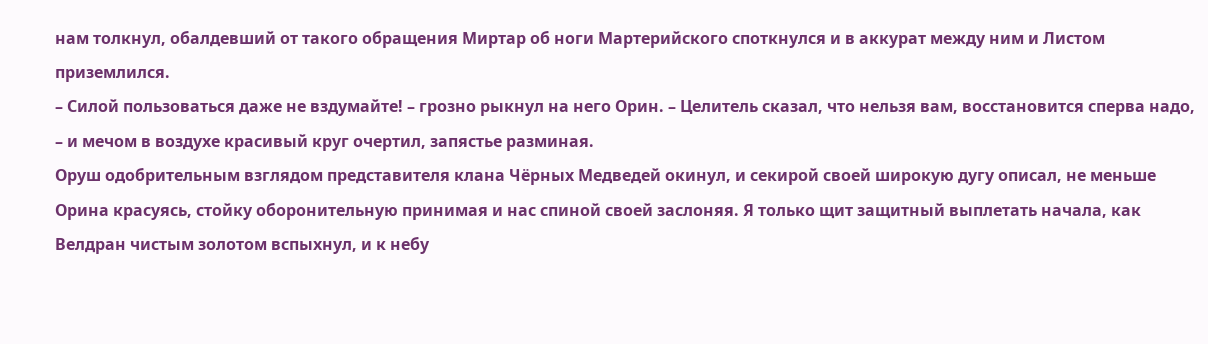нам толкнул, обалдевший от такого обращения Миртар об ноги Мартерийского споткнулся и в аккурат между ним и Листом приземлился.
– Силой пользоваться даже не вздумайте! – грозно рыкнул на него Орин. – Целитель сказал, что нельзя вам, восстановится сперва надо, – и мечом в воздухе красивый круг очертил, запястье разминая.
Оруш одобрительным взглядом представителя клана Чёрных Медведей окинул, и секирой своей широкую дугу описал, не меньше Орина красуясь, стойку оборонительную принимая и нас спиной своей заслоняя. Я только щит защитный выплетать начала, как Велдран чистым золотом вспыхнул, и к небу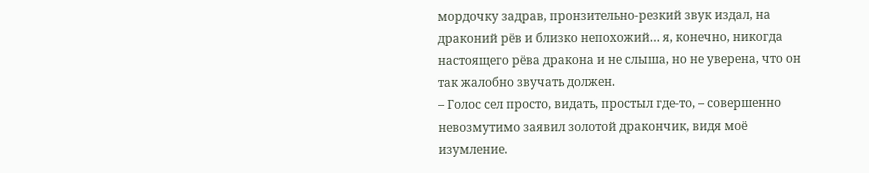мордочку задрав, пронзительно-резкий звук издал, на драконий рёв и близко непохожий… я, конечно, никогда настоящего рёва дракона и не слыша, но не уверена, что он так жалобно звучать должен.
– Голос сел просто, видать, простыл где-то, – совершенно невозмутимо заявил золотой дракончик, видя моё изумление.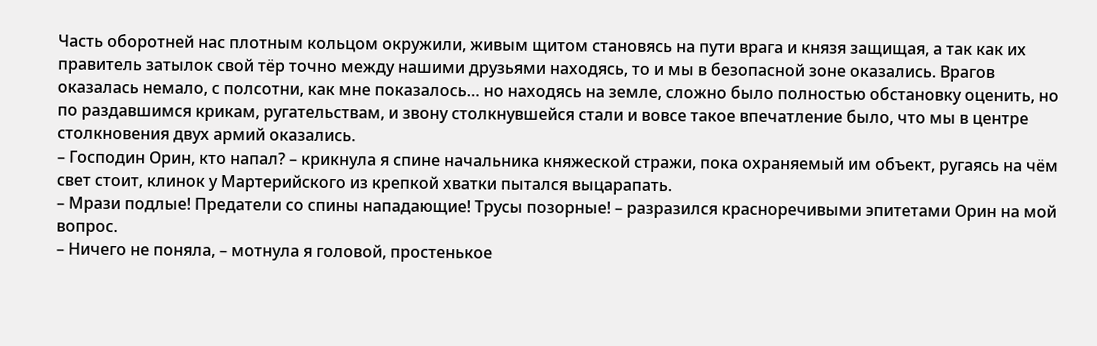Часть оборотней нас плотным кольцом окружили, живым щитом становясь на пути врага и князя защищая, а так как их правитель затылок свой тёр точно между нашими друзьями находясь, то и мы в безопасной зоне оказались. Врагов оказалась немало, с полсотни, как мне показалось… но находясь на земле, сложно было полностью обстановку оценить, но по раздавшимся крикам, ругательствам, и звону столкнувшейся стали и вовсе такое впечатление было, что мы в центре столкновения двух армий оказались.
– Господин Орин, кто напал? – крикнула я спине начальника княжеской стражи, пока охраняемый им объект, ругаясь на чём свет стоит, клинок у Мартерийского из крепкой хватки пытался выцарапать.
– Мрази подлые! Предатели со спины нападающие! Трусы позорные! – разразился красноречивыми эпитетами Орин на мой вопрос.
– Ничего не поняла, – мотнула я головой, простенькое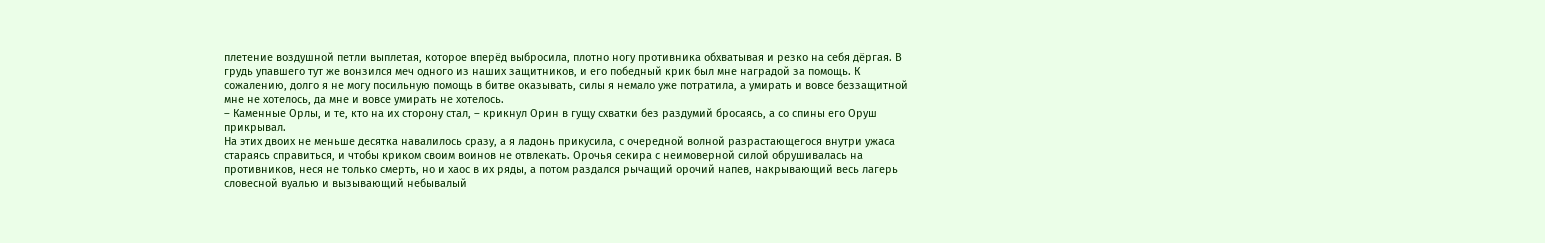плетение воздушной петли выплетая, которое вперёд выбросила, плотно ногу противника обхватывая и резко на себя дёргая. В грудь упавшего тут же вонзился меч одного из наших защитников, и его победный крик был мне наградой за помощь. К сожалению, долго я не могу посильную помощь в битве оказывать, силы я немало уже потратила, а умирать и вовсе беззащитной мне не хотелось, да мне и вовсе умирать не хотелось.
– Каменные Орлы, и те, кто на их сторону стал, – крикнул Орин в гущу схватки без раздумий бросаясь, а со спины его Оруш прикрывал.
На этих двоих не меньше десятка навалилось сразу, а я ладонь прикусила, с очередной волной разрастающегося внутри ужаса стараясь справиться, и чтобы криком своим воинов не отвлекать. Орочья секира с неимоверной силой обрушивалась на противников, неся не только смерть, но и хаос в их ряды, а потом раздался рычащий орочий напев, накрывающий весь лагерь словесной вуалью и вызывающий небывалый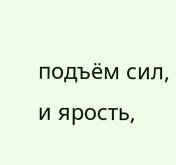подъём сил, и ярость,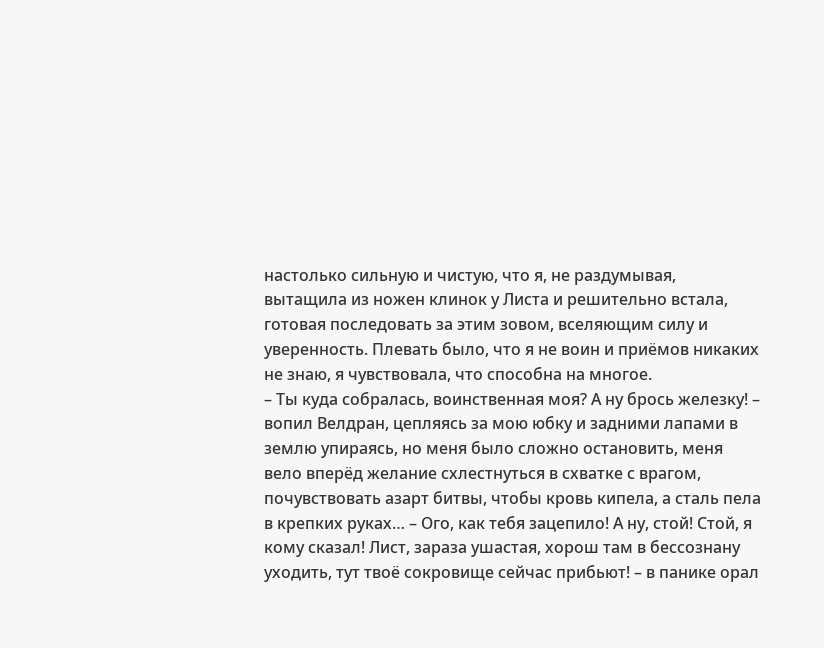настолько сильную и чистую, что я, не раздумывая, вытащила из ножен клинок у Листа и решительно встала, готовая последовать за этим зовом, вселяющим силу и уверенность. Плевать было, что я не воин и приёмов никаких не знаю, я чувствовала, что способна на многое.
– Ты куда собралась, воинственная моя? А ну брось железку! – вопил Велдран, цепляясь за мою юбку и задними лапами в землю упираясь, но меня было сложно остановить, меня вело вперёд желание схлестнуться в схватке с врагом, почувствовать азарт битвы, чтобы кровь кипела, а сталь пела в крепких руках… – Ого, как тебя зацепило! А ну, стой! Стой, я кому сказал! Лист, зараза ушастая, хорош там в бессознану уходить, тут твоё сокровище сейчас прибьют! – в панике орал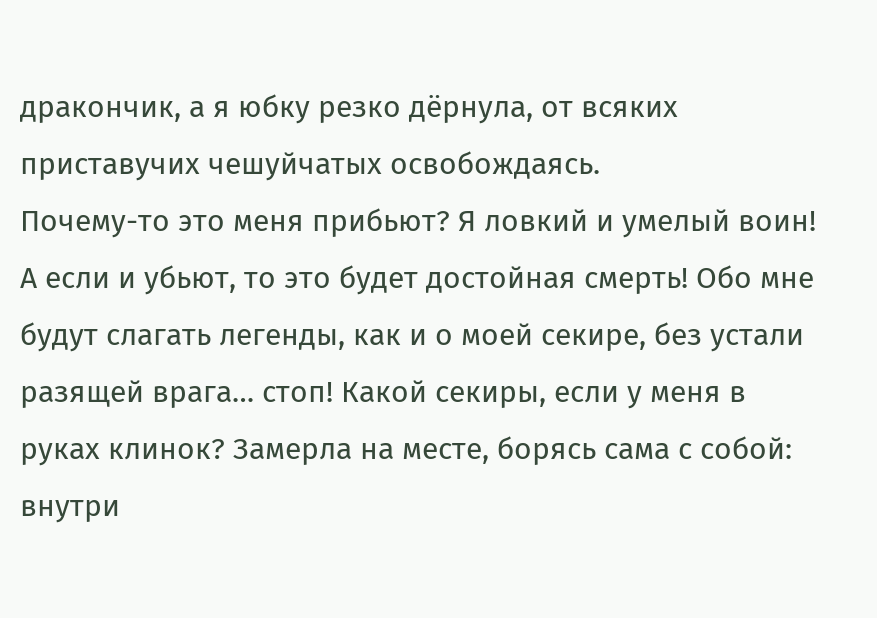дракончик, а я юбку резко дёрнула, от всяких приставучих чешуйчатых освобождаясь.
Почему-то это меня прибьют? Я ловкий и умелый воин! А если и убьют, то это будет достойная смерть! Обо мне будут слагать легенды, как и о моей секире, без устали разящей врага… стоп! Какой секиры, если у меня в руках клинок? Замерла на месте, борясь сама с собой: внутри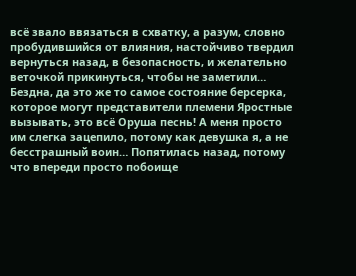всё звало ввязаться в схватку, а разум, словно пробудившийся от влияния, настойчиво твердил вернуться назад, в безопасность, и желательно веточкой прикинуться, чтобы не заметили… Бездна, да это же то самое состояние берсерка, которое могут представители племени Яростные вызывать, это всё Оруша песнь! А меня просто им слегка зацепило, потому как девушка я, а не бесстрашный воин… Попятилась назад, потому что впереди просто побоище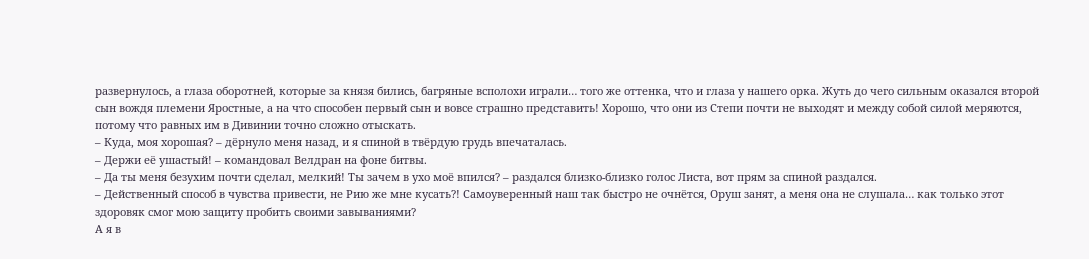развернулось, а глаза оборотней, которые за князя бились, багряные всполохи играли… того же оттенка, что и глаза у нашего орка. Жуть до чего сильным оказался второй сын вождя племени Яростные, а на что способен первый сын и вовсе страшно представить! Хорошо, что они из Степи почти не выходят и между собой силой меряются, потому что равных им в Дивинии точно сложно отыскать.
– Куда, моя хорошая? – дёрнуло меня назад, и я спиной в твёрдую грудь впечаталась.
– Держи её ушастый! – командовал Велдран на фоне битвы.
– Да ты меня безухим почти сделал, мелкий! Ты зачем в ухо моё впился? – раздался близко-близко голос Листа, вот прям за спиной раздался.
– Действенный способ в чувства привести, не Рию же мне кусать?! Самоуверенный наш так быстро не очнётся, Оруш занят, а меня она не слушала… как только этот здоровяк смог мою защиту пробить своими завываниями?
А я в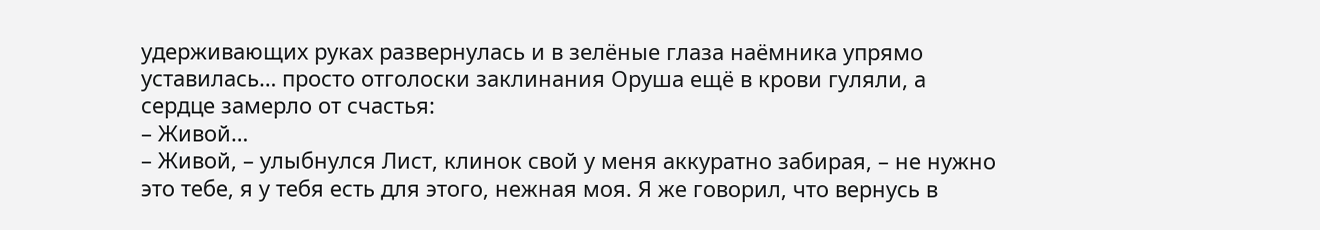удерживающих руках развернулась и в зелёные глаза наёмника упрямо уставилась… просто отголоски заклинания Оруша ещё в крови гуляли, а сердце замерло от счастья:
– Живой…
– Живой, – улыбнулся Лист, клинок свой у меня аккуратно забирая, – не нужно это тебе, я у тебя есть для этого, нежная моя. Я же говорил, что вернусь в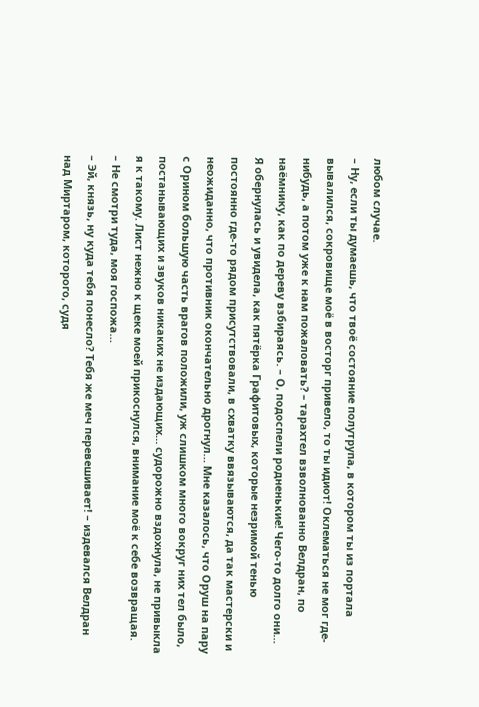любом случае.
– Ну, если ты думаешь, что твоё состояние полутрупа, в котором ты из портала вывалился, сокровище моё в восторг привело, то ты идиот! Оклематься не мог где-нибудь, а потом уже к нам пожаловать? – тарахтел взволнованно Велдран, по наёмнику, как по дереву взбираясь. – О, подоспели родненькие! Чего-то долго они…
Я обернулась и увидела, как пятёрка Графитовых, которые незримой тенью постоянно где-то рядом присутствовали, в схватку ввязываются, да так мастерски и неожиданно, что противник окончательно дрогнул… Мне казалось, что Оруш на пару с Орином большую часть врагов положили, уж слишком много вокруг них тел было, постанывающих и звуков никаких не издающих… судорожно вздохнула, не привыкла я к такому. Лист нежно к щеке моей прикоснулся, внимание моё к себе возвращая.
– Не смотри туда, моя госпожа…
– Эй, князь, ну куда тебя понесло? Тебя же меч перевешивает! – издевался Велдран над Миртаром, которого, судя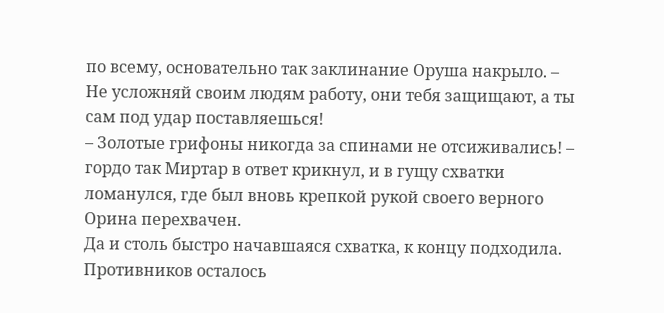по всему, основательно так заклинание Оруша накрыло. – Не усложняй своим людям работу, они тебя защищают, а ты сам под удар поставляешься!
– Золотые грифоны никогда за спинами не отсиживались! – гордо так Миртар в ответ крикнул, и в гущу схватки ломанулся, где был вновь крепкой рукой своего верного Орина перехвачен.
Да и столь быстро начавшаяся схватка, к концу подходила. Противников осталось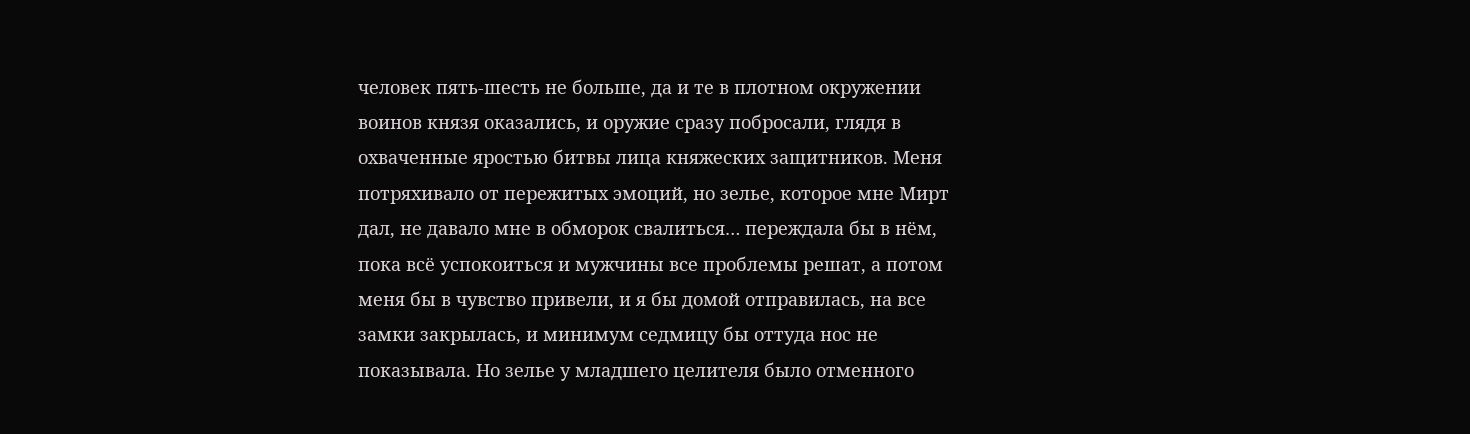человек пять-шесть не больше, да и те в плотном окружении воинов князя оказались, и оружие сразу побросали, глядя в охваченные яростью битвы лица княжеских защитников. Меня потряхивало от пережитых эмоций, но зелье, которое мне Мирт дал, не давало мне в обморок свалиться… переждала бы в нём, пока всё успокоиться и мужчины все проблемы решат, а потом меня бы в чувство привели, и я бы домой отправилась, на все замки закрылась, и минимум седмицу бы оттуда нос не показывала. Но зелье у младшего целителя было отменного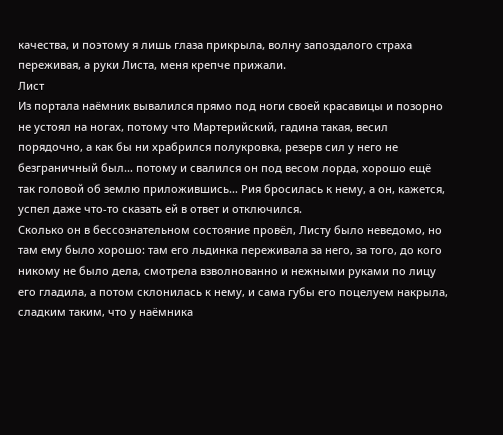качества, и поэтому я лишь глаза прикрыла, волну запоздалого страха переживая, а руки Листа, меня крепче прижали.
Лист
Из портала наёмник вывалился прямо под ноги своей красавицы и позорно не устоял на ногах, потому что Мартерийский, гадина такая, весил порядочно, а как бы ни храбрился полукровка, резерв сил у него не безграничный был… потому и свалился он под весом лорда, хорошо ещё так головой об землю приложившись… Рия бросилась к нему, а он, кажется, успел даже что-то сказать ей в ответ и отключился.
Сколько он в бессознательном состояние провёл, Листу было неведомо, но там ему было хорошо: там его льдинка переживала за него, за того, до кого никому не было дела, смотрела взволнованно и нежными руками по лицу его гладила, а потом склонилась к нему, и сама губы его поцелуем накрыла, сладким таким, что у наёмника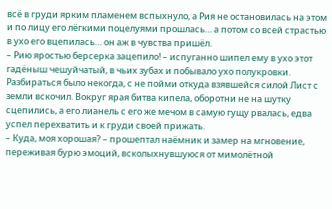всё в груди ярким пламенем вспыхнуло, а Рия не остановилась на этом и по лицу его лёгкими поцелуями прошлась… а потом со всей страстью в ухо его вцепилась… он аж в чувства пришёл.
– Рию яростью берсерка зацепило! – испуганно шипел ему в ухо этот гадёныш чешуйчатый, в чьих зубах и побывало ухо полукровки.
Разбираться было некогда, с не пойми откуда взявшейся силой Лист с земли вскочил. Вокруг ярая битва кипела, оборотни не на шутку сцепились, а его лианель с его же мечом в самую гущу рвалась, едва успел перехватить и к груди своей прижать.
– Куда, моя хорошая? – прошептал наёмник и замер на мгновение, переживая бурю эмоций, всколыхнувшуюся от мимолётной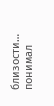близости… понимал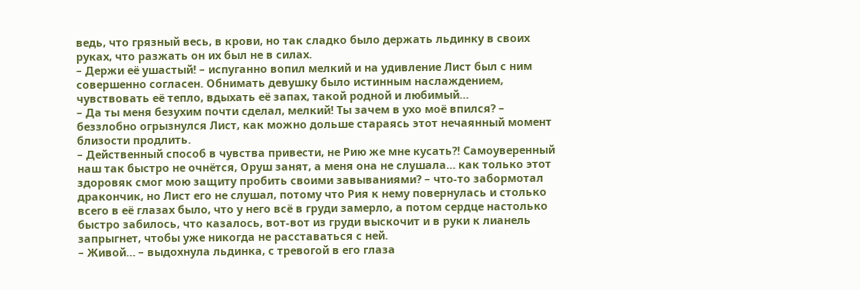ведь, что грязный весь, в крови, но так сладко было держать льдинку в своих руках, что разжать он их был не в силах.
– Держи её ушастый! – испуганно вопил мелкий и на удивление Лист был с ним совершенно согласен. Обнимать девушку было истинным наслаждением, чувствовать её тепло, вдыхать её запах, такой родной и любимый…
– Да ты меня безухим почти сделал, мелкий! Ты зачем в ухо моё впился? – беззлобно огрызнулся Лист, как можно дольше стараясь этот нечаянный момент близости продлить.
– Действенный способ в чувства привести, не Рию же мне кусать?! Самоуверенный наш так быстро не очнётся, Оруш занят, а меня она не слушала… как только этот здоровяк смог мою защиту пробить своими завываниями? – что-то забормотал дракончик, но Лист его не слушал, потому что Рия к нему повернулась и столько всего в её глазах было, что у него всё в груди замерло, а потом сердце настолько быстро забилось, что казалось, вот-вот из груди выскочит и в руки к лианель запрыгнет, чтобы уже никогда не расставаться с ней.
– Живой… – выдохнула льдинка, с тревогой в его глаза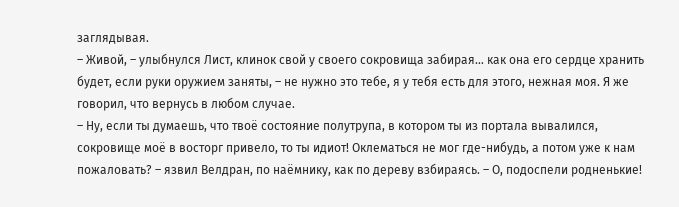заглядывая.
– Живой, – улыбнулся Лист, клинок свой у своего сокровища забирая… как она его сердце хранить будет, если руки оружием заняты, – не нужно это тебе, я у тебя есть для этого, нежная моя. Я же говорил, что вернусь в любом случае.
– Ну, если ты думаешь, что твоё состояние полутрупа, в котором ты из портала вывалился, сокровище моё в восторг привело, то ты идиот! Оклематься не мог где-нибудь, а потом уже к нам пожаловать? – язвил Велдран, по наёмнику, как по дереву взбираясь. – О, подоспели родненькие!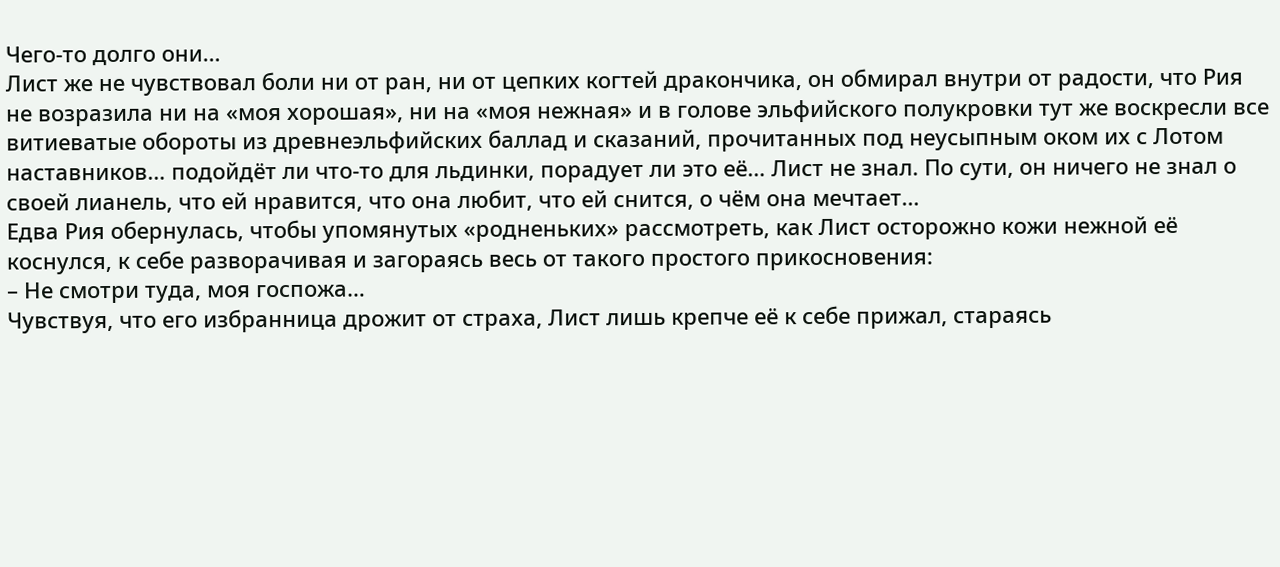Чего-то долго они…
Лист же не чувствовал боли ни от ран, ни от цепких когтей дракончика, он обмирал внутри от радости, что Рия не возразила ни на «моя хорошая», ни на «моя нежная» и в голове эльфийского полукровки тут же воскресли все витиеватые обороты из древнеэльфийских баллад и сказаний, прочитанных под неусыпным оком их с Лотом наставников… подойдёт ли что-то для льдинки, порадует ли это её… Лист не знал. По сути, он ничего не знал о своей лианель, что ей нравится, что она любит, что ей снится, о чём она мечтает…
Едва Рия обернулась, чтобы упомянутых «родненьких» рассмотреть, как Лист осторожно кожи нежной её коснулся, к себе разворачивая и загораясь весь от такого простого прикосновения:
– Не смотри туда, моя госпожа…
Чувствуя, что его избранница дрожит от страха, Лист лишь крепче её к себе прижал, стараясь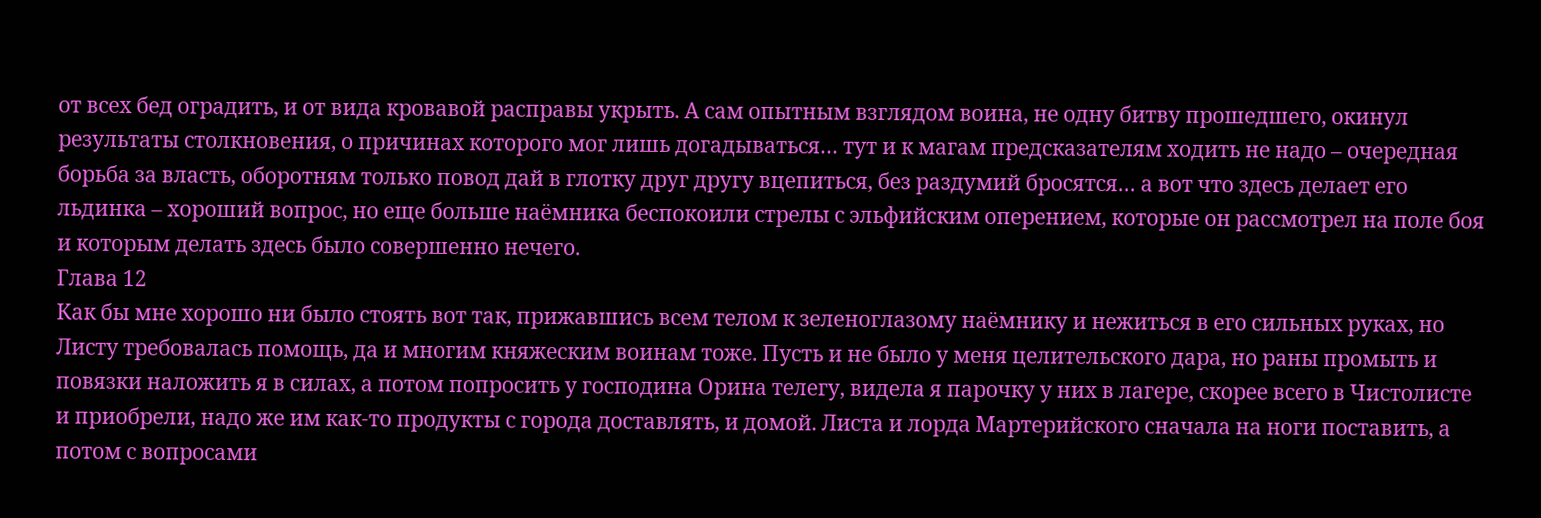от всех бед оградить, и от вида кровавой расправы укрыть. А сам опытным взглядом воина, не одну битву прошедшего, окинул результаты столкновения, о причинах которого мог лишь догадываться… тут и к магам предсказателям ходить не надо – очередная борьба за власть, оборотням только повод дай в глотку друг другу вцепиться, без раздумий бросятся… а вот что здесь делает его льдинка – хороший вопрос, но еще больше наёмника беспокоили стрелы с эльфийским оперением, которые он рассмотрел на поле боя и которым делать здесь было совершенно нечего.
Глава 12
Как бы мне хорошо ни было стоять вот так, прижавшись всем телом к зеленоглазому наёмнику и нежиться в его сильных руках, но Листу требовалась помощь, да и многим княжеским воинам тоже. Пусть и не было у меня целительского дара, но раны промыть и повязки наложить я в силах, а потом попросить у господина Орина телегу, видела я парочку у них в лагере, скорее всего в Чистолисте и приобрели, надо же им как-то продукты с города доставлять, и домой. Листа и лорда Мартерийского сначала на ноги поставить, а потом с вопросами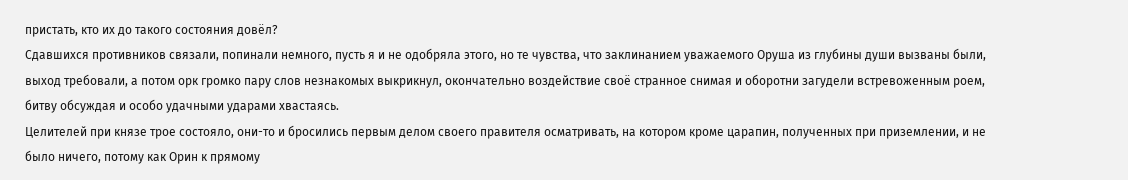пристать, кто их до такого состояния довёл?
Сдавшихся противников связали, попинали немного, пусть я и не одобряла этого, но те чувства, что заклинанием уважаемого Оруша из глубины души вызваны были, выход требовали, а потом орк громко пару слов незнакомых выкрикнул, окончательно воздействие своё странное снимая и оборотни загудели встревоженным роем, битву обсуждая и особо удачными ударами хвастаясь.
Целителей при князе трое состояло, они-то и бросились первым делом своего правителя осматривать, на котором кроме царапин, полученных при приземлении, и не было ничего, потому как Орин к прямому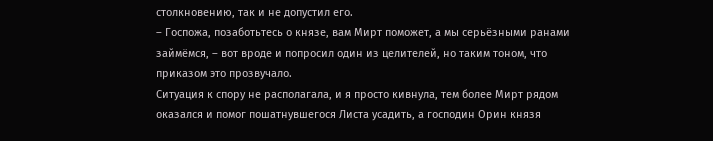столкновению, так и не допустил его.
– Госпожа, позаботьтесь о князе, вам Мирт поможет, а мы серьёзными ранами займёмся, – вот вроде и попросил один из целителей, но таким тоном, что приказом это прозвучало.
Ситуация к спору не располагала, и я просто кивнула, тем более Мирт рядом оказался и помог пошатнувшегося Листа усадить, а господин Орин князя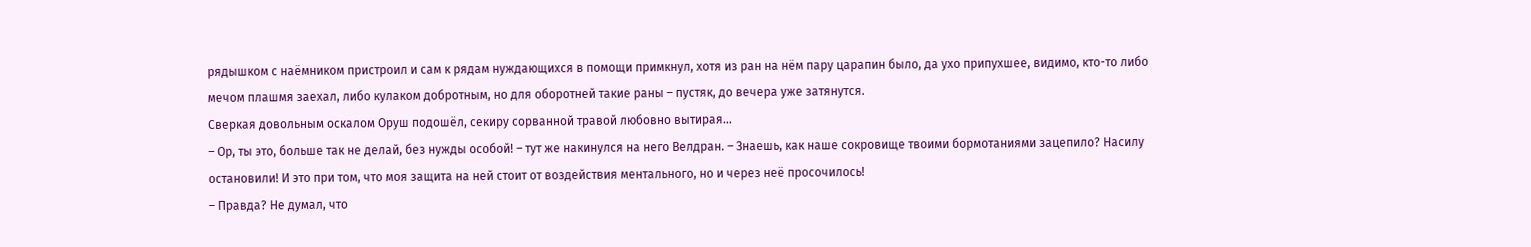рядышком с наёмником пристроил и сам к рядам нуждающихся в помощи примкнул, хотя из ран на нём пару царапин было, да ухо припухшее, видимо, кто-то либо мечом плашмя заехал, либо кулаком добротным, но для оборотней такие раны – пустяк, до вечера уже затянутся.
Сверкая довольным оскалом Оруш подошёл, секиру сорванной травой любовно вытирая…
– Ор, ты это, больше так не делай, без нужды особой! – тут же накинулся на него Велдран. – Знаешь, как наше сокровище твоими бормотаниями зацепило? Насилу остановили! И это при том, что моя защита на ней стоит от воздействия ментального, но и через неё просочилось!
– Правда? Не думал, что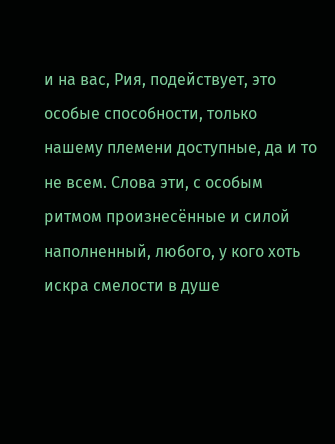и на вас, Рия, подействует, это особые способности, только нашему племени доступные, да и то не всем. Слова эти, с особым ритмом произнесённые и силой наполненный, любого, у кого хоть искра смелости в душе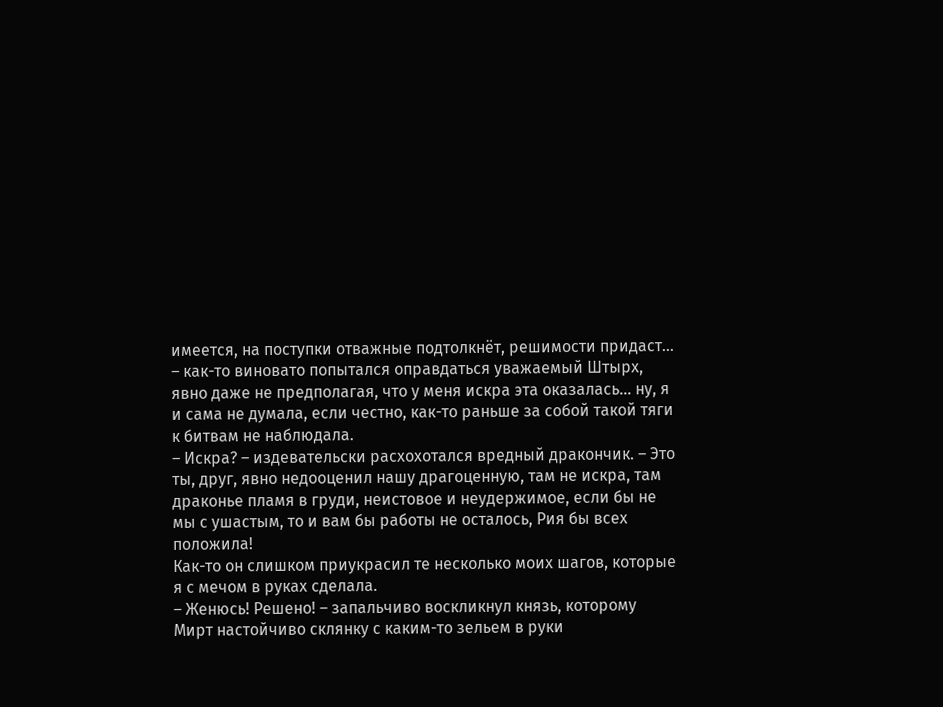имеется, на поступки отважные подтолкнёт, решимости придаст… – как-то виновато попытался оправдаться уважаемый Штырх, явно даже не предполагая, что у меня искра эта оказалась… ну, я и сама не думала, если честно, как-то раньше за собой такой тяги к битвам не наблюдала.
– Искра? – издевательски расхохотался вредный дракончик. – Это ты, друг, явно недооценил нашу драгоценную, там не искра, там драконье пламя в груди, неистовое и неудержимое, если бы не мы с ушастым, то и вам бы работы не осталось, Рия бы всех положила!
Как-то он слишком приукрасил те несколько моих шагов, которые я с мечом в руках сделала.
– Женюсь! Решено! – запальчиво воскликнул князь, которому Мирт настойчиво склянку с каким-то зельем в руки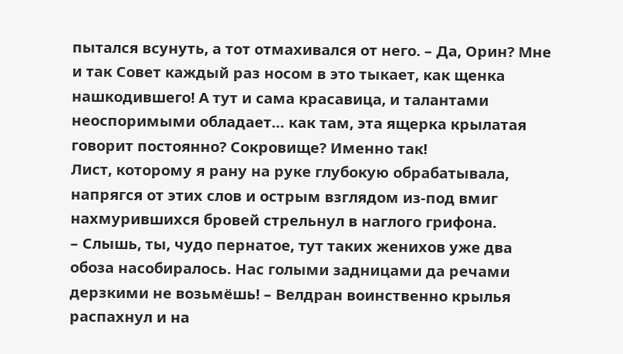пытался всунуть, а тот отмахивался от него. – Да, Орин? Мне и так Совет каждый раз носом в это тыкает, как щенка нашкодившего! А тут и сама красавица, и талантами неоспоримыми обладает… как там, эта ящерка крылатая говорит постоянно? Сокровище? Именно так!
Лист, которому я рану на руке глубокую обрабатывала, напрягся от этих слов и острым взглядом из-под вмиг нахмурившихся бровей стрельнул в наглого грифона.
– Слышь, ты, чудо пернатое, тут таких женихов уже два обоза насобиралось. Нас голыми задницами да речами дерзкими не возьмёшь! – Велдран воинственно крылья распахнул и на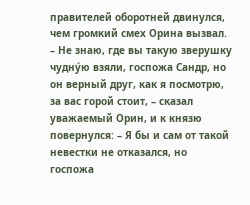правителей оборотней двинулся, чем громкий смех Орина вызвал.
– Не знаю, где вы такую зверушку чудну́ю взяли, госпожа Сандр, но он верный друг, как я посмотрю, за вас горой стоит, – сказал уважаемый Орин, и к князю повернулся: – Я бы и сам от такой невестки не отказался, но госпожа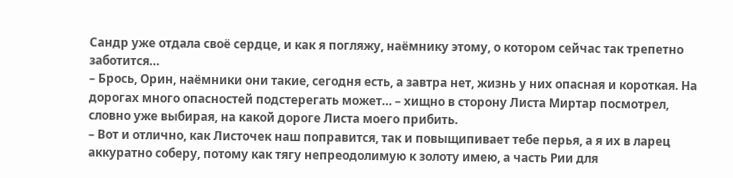Сандр уже отдала своё сердце, и как я погляжу, наёмнику этому, о котором сейчас так трепетно заботится…
– Брось, Орин, наёмники они такие, сегодня есть, а завтра нет, жизнь у них опасная и короткая. На дорогах много опасностей подстерегать может… – хищно в сторону Листа Миртар посмотрел, словно уже выбирая, на какой дороге Листа моего прибить.
– Вот и отлично, как Листочек наш поправится, так и повыщипивает тебе перья, а я их в ларец аккуратно соберу, потому как тягу непреодолимую к золоту имею, а часть Рии для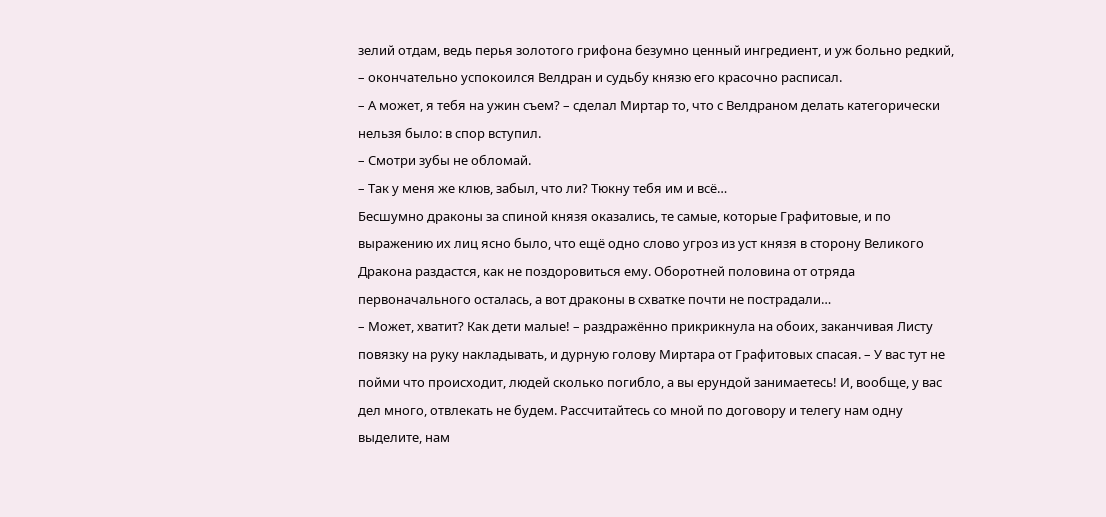зелий отдам, ведь перья золотого грифона безумно ценный ингредиент, и уж больно редкий, – окончательно успокоился Велдран и судьбу князю его красочно расписал.
– А может, я тебя на ужин съем? – сделал Миртар то, что с Велдраном делать категорически нельзя было: в спор вступил.
– Смотри зубы не обломай.
– Так у меня же клюв, забыл, что ли? Тюкну тебя им и всё…
Бесшумно драконы за спиной князя оказались, те самые, которые Графитовые, и по выражению их лиц ясно было, что ещё одно слово угроз из уст князя в сторону Великого Дракона раздастся, как не поздоровиться ему. Оборотней половина от отряда первоначального осталась, а вот драконы в схватке почти не пострадали…
– Может, хватит? Как дети малые! – раздражённо прикрикнула на обоих, заканчивая Листу повязку на руку накладывать, и дурную голову Миртара от Графитовых спасая. – У вас тут не пойми что происходит, людей сколько погибло, а вы ерундой занимаетесь! И, вообще, у вас дел много, отвлекать не будем. Рассчитайтесь со мной по договору и телегу нам одну выделите, нам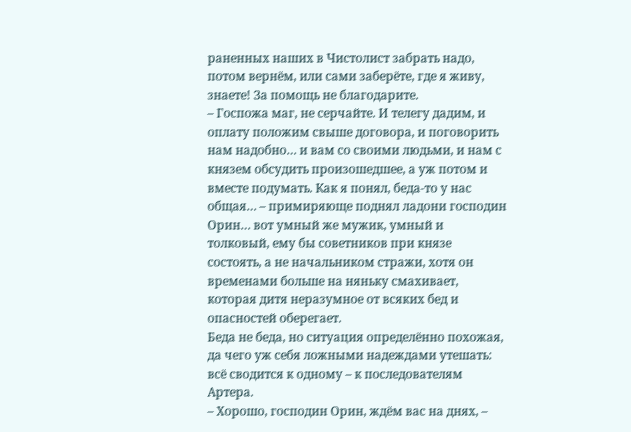раненных наших в Чистолист забрать надо, потом вернём, или сами заберёте, где я живу, знаете! За помощь не благодарите.
– Госпожа маг, не серчайте. И телегу дадим, и оплату положим свыше договора, и поговорить нам надобно… и вам со своими людьми, и нам с князем обсудить произошедшее, а уж потом и вместе подумать. Как я понял, беда-то у нас общая… – примиряюще поднял ладони господин Орин… вот умный же мужик, умный и толковый, ему бы советников при князе состоять, а не начальником стражи, хотя он временами больше на няньку смахивает, которая дитя неразумное от всяких бед и опасностей оберегает.
Беда не беда, но ситуация определённо похожая, да чего уж себя ложными надеждами утешать: всё сводится к одному – к последователям Артера.
– Хорошо, господин Орин, ждём вас на днях, –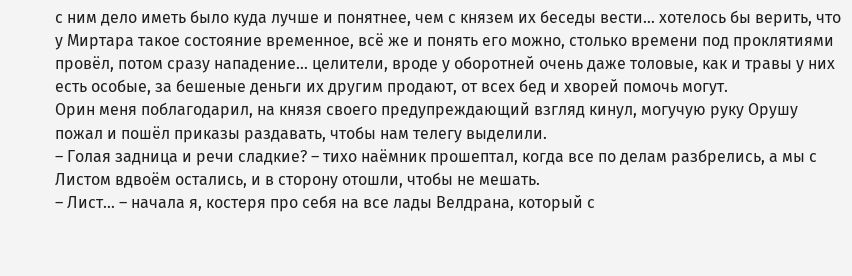с ним дело иметь было куда лучше и понятнее, чем с князем их беседы вести… хотелось бы верить, что у Миртара такое состояние временное, всё же и понять его можно, столько времени под проклятиями провёл, потом сразу нападение… целители, вроде у оборотней очень даже толовые, как и травы у них есть особые, за бешеные деньги их другим продают, от всех бед и хворей помочь могут.
Орин меня поблагодарил, на князя своего предупреждающий взгляд кинул, могучую руку Орушу пожал и пошёл приказы раздавать, чтобы нам телегу выделили.
– Голая задница и речи сладкие? – тихо наёмник прошептал, когда все по делам разбрелись, а мы с Листом вдвоём остались, и в сторону отошли, чтобы не мешать.
– Лист… – начала я, костеря про себя на все лады Велдрана, который с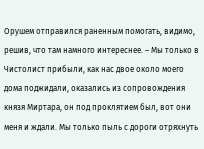Орушем отправился раненным помогать, видимо, решив, что там намного интереснее. – Мы только в Чистолист прибыли, как нас двое около моего дома поджидали, оказались из сопровождения князя Миртара, он под проклятием был, вот они меня и ждали. Мы только пыль с дороги отряхнуть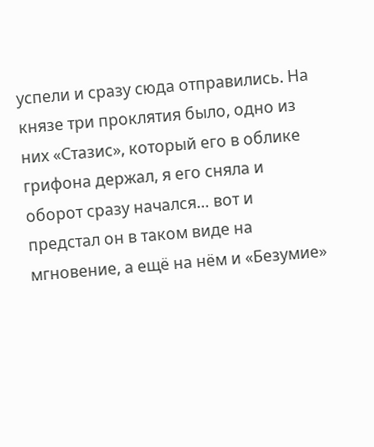успели и сразу сюда отправились. На князе три проклятия было, одно из них «Стазис», который его в облике грифона держал, я его сняла и оборот сразу начался… вот и предстал он в таком виде на мгновение, а ещё на нём и «Безумие»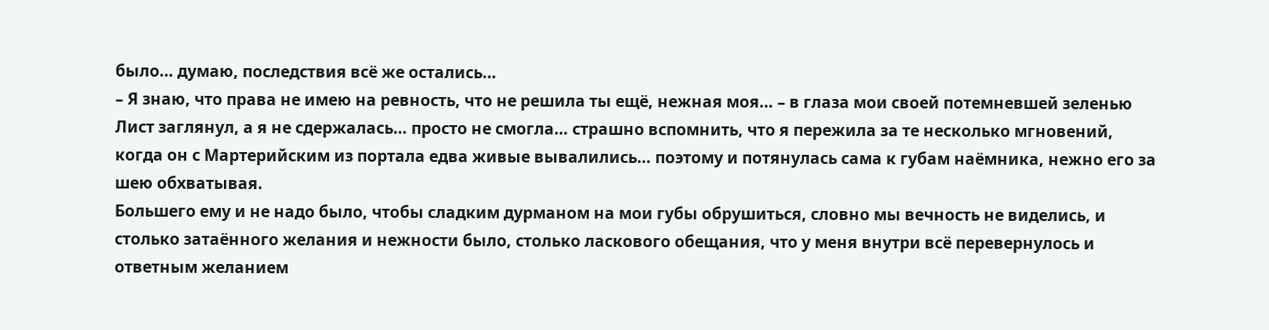было… думаю, последствия всё же остались…
– Я знаю, что права не имею на ревность, что не решила ты ещё, нежная моя… – в глаза мои своей потемневшей зеленью Лист заглянул, а я не сдержалась… просто не смогла… страшно вспомнить, что я пережила за те несколько мгновений, когда он с Мартерийским из портала едва живые вывалились… поэтому и потянулась сама к губам наёмника, нежно его за шею обхватывая.
Большего ему и не надо было, чтобы сладким дурманом на мои губы обрушиться, словно мы вечность не виделись, и столько затаённого желания и нежности было, столько ласкового обещания, что у меня внутри всё перевернулось и ответным желанием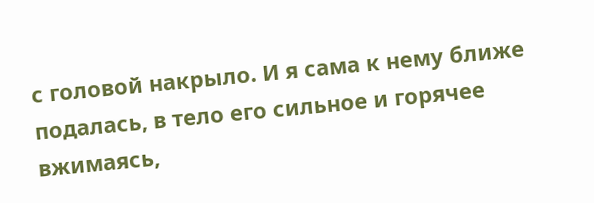с головой накрыло. И я сама к нему ближе подалась, в тело его сильное и горячее вжимаясь,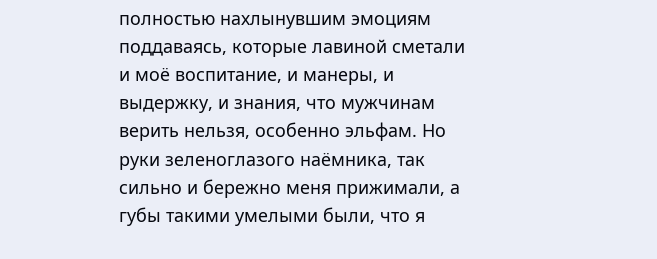полностью нахлынувшим эмоциям поддаваясь, которые лавиной сметали и моё воспитание, и манеры, и выдержку, и знания, что мужчинам верить нельзя, особенно эльфам. Но руки зеленоглазого наёмника, так сильно и бережно меня прижимали, а губы такими умелыми были, что я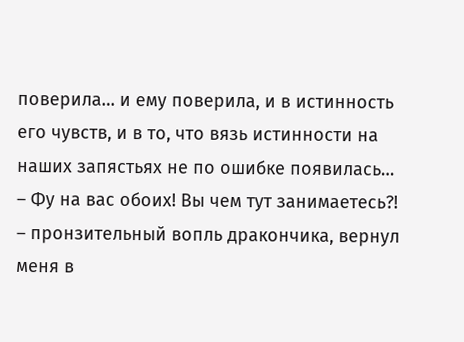поверила… и ему поверила, и в истинность его чувств, и в то, что вязь истинности на наших запястьях не по ошибке появилась…
– Фу на вас обоих! Вы чем тут занимаетесь?! – пронзительный вопль дракончика, вернул меня в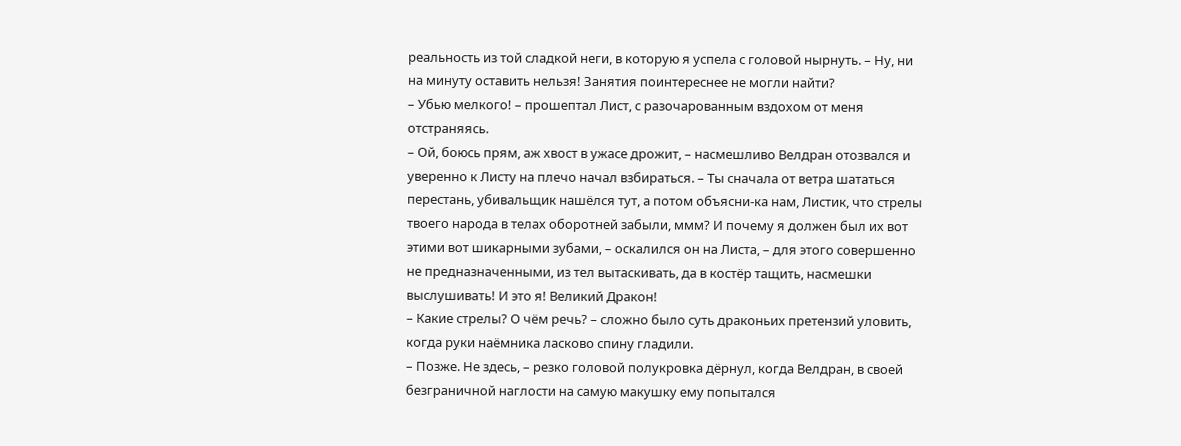реальность из той сладкой неги, в которую я успела с головой нырнуть. – Ну, ни на минуту оставить нельзя! Занятия поинтереснее не могли найти?
– Убью мелкого! – прошептал Лист, с разочарованным вздохом от меня отстраняясь.
– Ой, боюсь прям, аж хвост в ужасе дрожит, – насмешливо Велдран отозвался и уверенно к Листу на плечо начал взбираться. – Ты сначала от ветра шататься перестань, убивальщик нашёлся тут, а потом объясни-ка нам, Листик, что стрелы твоего народа в телах оборотней забыли, ммм? И почему я должен был их вот этими вот шикарными зубами, – оскалился он на Листа, – для этого совершенно не предназначенными, из тел вытаскивать, да в костёр тащить, насмешки выслушивать! И это я! Великий Дракон!
– Какие стрелы? О чём речь? – сложно было суть драконьих претензий уловить, когда руки наёмника ласково спину гладили.
– Позже. Не здесь, – резко головой полукровка дёрнул, когда Велдран, в своей безграничной наглости на самую макушку ему попытался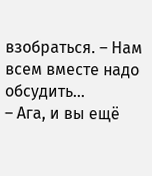взобраться. – Нам всем вместе надо обсудить…
– Ага, и вы ещё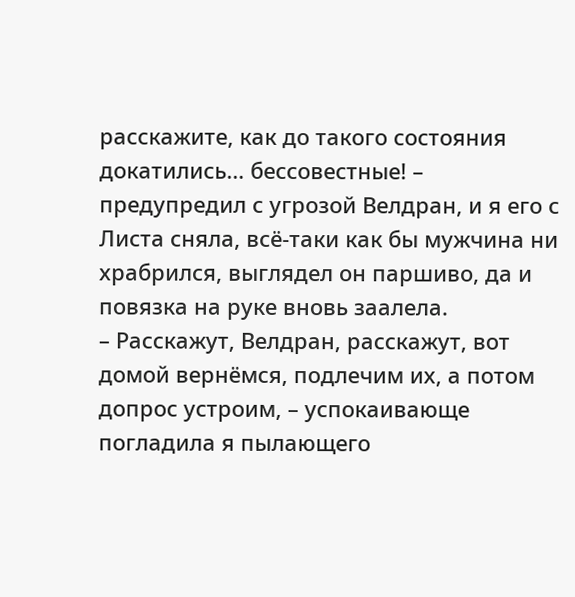расскажите, как до такого состояния докатились… бессовестные! – предупредил с угрозой Велдран, и я его с Листа сняла, всё-таки как бы мужчина ни храбрился, выглядел он паршиво, да и повязка на руке вновь заалела.
– Расскажут, Велдран, расскажут, вот домой вернёмся, подлечим их, а потом допрос устроим, – успокаивающе погладила я пылающего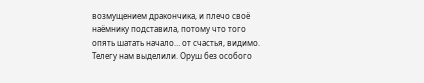возмущением дракончика, и плечо своё наёмнику подставила, потому что того опять шатать начало… от счастья, видимо.
Телегу нам выделили. Оруш без особого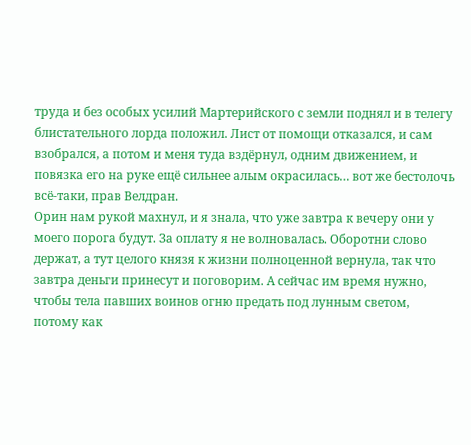труда и без особых усилий Мартерийского с земли поднял и в телегу блистательного лорда положил. Лист от помощи отказался, и сам взобрался, а потом и меня туда вздёрнул, одним движением, и повязка его на руке ещё сильнее алым окрасилась… вот же бестолочь всё-таки, прав Велдран.
Орин нам рукой махнул, и я знала, что уже завтра к вечеру они у моего порога будут. За оплату я не волновалась. Оборотни слово держат, а тут целого князя к жизни полноценной вернула, так что завтра деньги принесут и поговорим. А сейчас им время нужно, чтобы тела павших воинов огню предать под лунным светом, потому как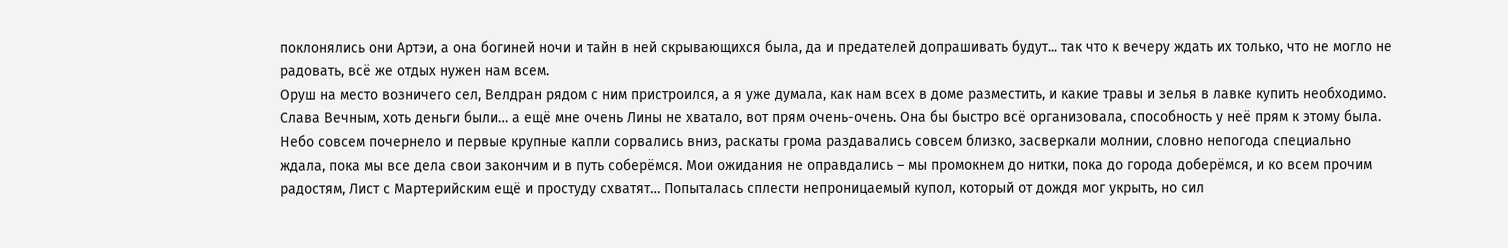поклонялись они Артэи, а она богиней ночи и тайн в ней скрывающихся была, да и предателей допрашивать будут... так что к вечеру ждать их только, что не могло не радовать, всё же отдых нужен нам всем.
Оруш на место возничего сел, Велдран рядом с ним пристроился, а я уже думала, как нам всех в доме разместить, и какие травы и зелья в лавке купить необходимо. Слава Вечным, хоть деньги были… а ещё мне очень Лины не хватало, вот прям очень-очень. Она бы быстро всё организовала, способность у неё прям к этому была.
Небо совсем почернело и первые крупные капли сорвались вниз, раскаты грома раздавались совсем близко, засверкали молнии, словно непогода специально ждала, пока мы все дела свои закончим и в путь соберёмся. Мои ожидания не оправдались – мы промокнем до нитки, пока до города доберёмся, и ко всем прочим радостям, Лист с Мартерийским ещё и простуду схватят… Попыталась сплести непроницаемый купол, который от дождя мог укрыть, но сил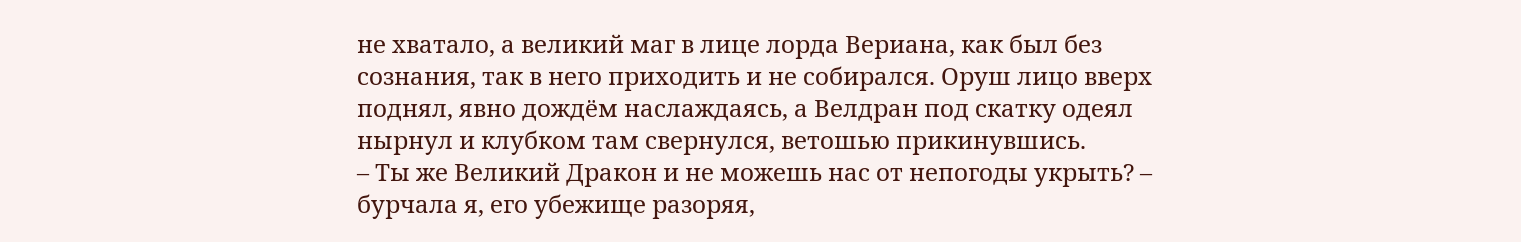не хватало, а великий маг в лице лорда Вериана, как был без сознания, так в него приходить и не собирался. Оруш лицо вверх поднял, явно дождём наслаждаясь, а Велдран под скатку одеял нырнул и клубком там свернулся, ветошью прикинувшись.
– Ты же Великий Дракон и не можешь нас от непогоды укрыть? – бурчала я, его убежище разоряя,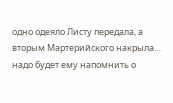одно одеяло Листу передала, а вторым Мартерийского накрыла… надо будет ему напомнить о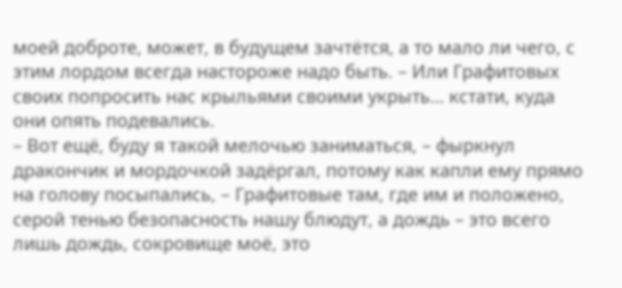моей доброте, может, в будущем зачтётся, а то мало ли чего, с этим лордом всегда настороже надо быть. – Или Графитовых своих попросить нас крыльями своими укрыть… кстати, куда они опять подевались.
– Вот ещё, буду я такой мелочью заниматься, – фыркнул дракончик и мордочкой задёргал, потому как капли ему прямо на голову посыпались, – Графитовые там, где им и положено, серой тенью безопасность нашу блюдут, а дождь – это всего лишь дождь, сокровище моё, это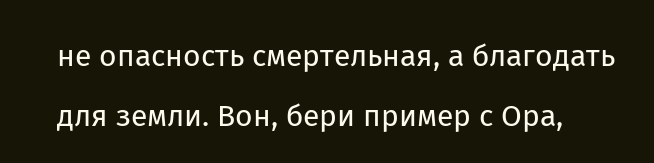не опасность смертельная, а благодать для земли. Вон, бери пример с Ора,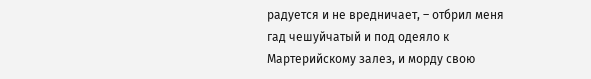радуется и не вредничает, – отбрил меня гад чешуйчатый и под одеяло к Мартерийскому залез, и морду свою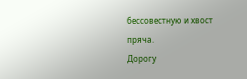бессовестную и хвост пряча.
Дорогу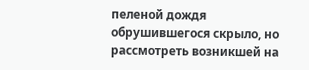пеленой дождя обрушившегося скрыло, но рассмотреть возникшей на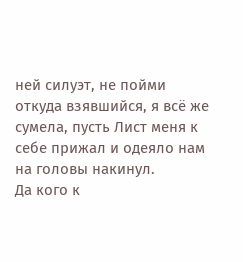ней силуэт, не пойми откуда взявшийся, я всё же сумела, пусть Лист меня к себе прижал и одеяло нам на головы накинул.
Да кого к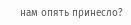нам опять принесло?